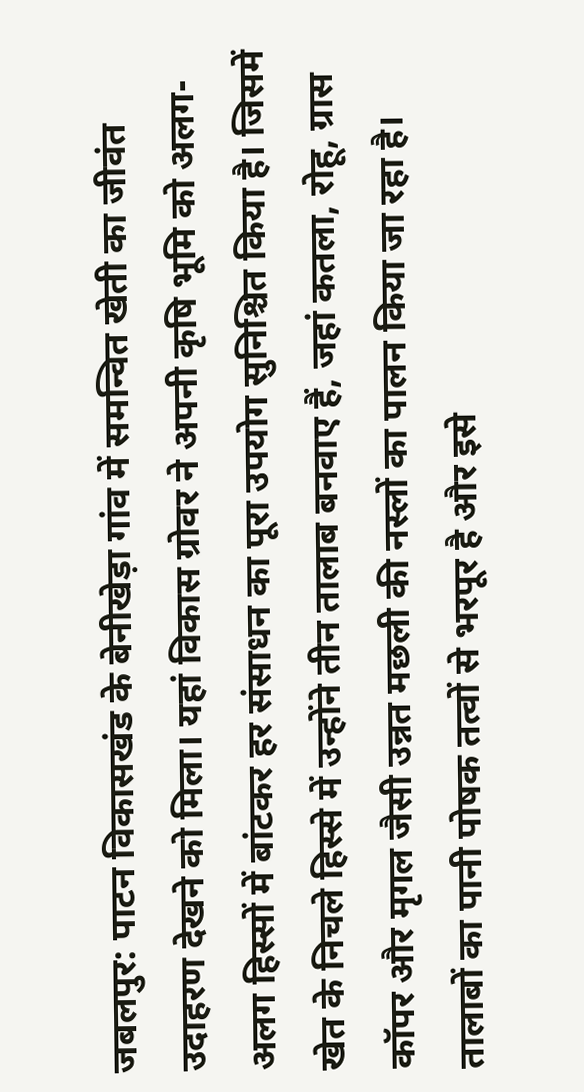जबलपुर: पाटन विकासखंड के बेनीखेड़ा गांव में समन्वित खेती का जीवंत उदाहरण देखने को मिला। यहां विकास ग्रोवर ने अपनी कृषि भूमि को अलग-अलग हिस्सों में बांटकर हर संसाधन का पूरा उपयोग सुनिश्चित किया है। जिसमें खेत के निचले हिस्से में उन्होंने तीन तालाब बनवाए हैं, जहां कतला, रोहू, ग्रास कॉपर और मृगल जैसी उन्नत मछली की नस्लों का पालन किया जा रहा है। तालाबों का पानी पोषक तत्वों से भरपूर है और इसे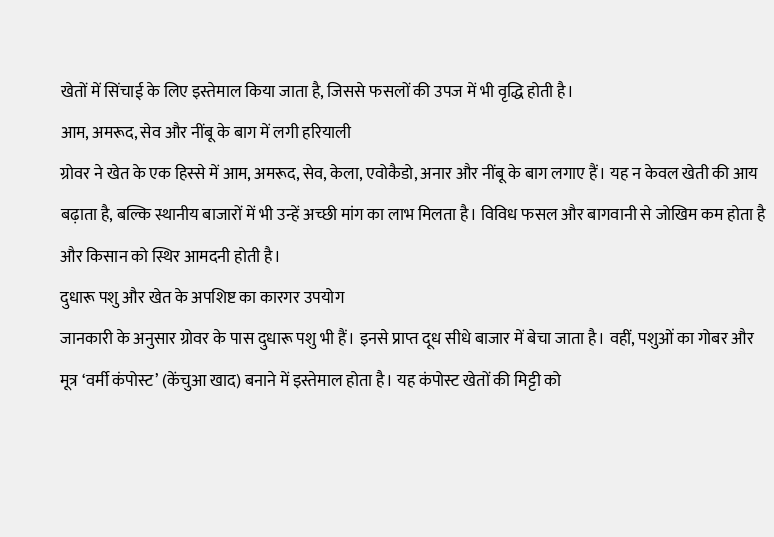खेतों में सिंचाई के लिए इस्तेमाल किया जाता है, जिससे फसलों की उपज में भी वृद्धि होती है।
आम, अमरूद, सेव और नींबू के बाग में लगी हरियाली
ग्रोवर ने खेत के एक हिस्से में आम, अमरूद, सेव, केला, एवोकैडो, अनार और नींबू के बाग लगाए हैं। यह न केवल खेती की आय बढ़ाता है, बल्कि स्थानीय बाजारों में भी उन्हें अच्छी मांग का लाभ मिलता है। विविध फसल और बागवानी से जोखिम कम होता है और किसान को स्थिर आमदनी होती है।
दुधारू पशु और खेत के अपशिष्ट का कारगर उपयोग
जानकारी के अनुसार ग्रोवर के पास दुधारू पशु भी हैं। इनसे प्राप्त दूध सीधे बाजार में बेचा जाता है। वहीं, पशुओं का गोबर और मूत्र ‘वर्मी कंपोस्ट’ (केंचुआ खाद) बनाने में इस्तेमाल होता है। यह कंपोस्ट खेतों की मिट्टी को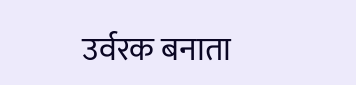उर्वरक बनाता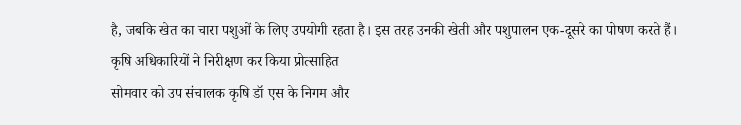है, जबकि खेत का चारा पशुओं के लिए उपयोगी रहता है। इस तरह उनकी खेती और पशुपालन एक-दूसरे का पोषण करते हैं।
कृषि अधिकारियों ने निरीक्षण कर किया प्रोत्साहित
सोमवार को उप संचालक कृषि डॉ एस के निगम और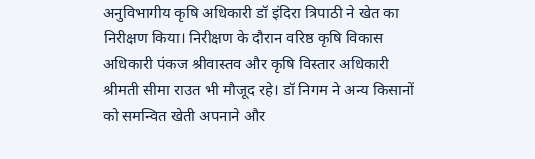अनुविभागीय कृषि अधिकारी डॉ इंदिरा त्रिपाठी ने खेत का निरीक्षण किया। निरीक्षण के दौरान वरिष्ठ कृषि विकास अधिकारी पंकज श्रीवास्तव और कृषि विस्तार अधिकारी श्रीमती सीमा राउत भी मौजूद रहे। डॉ निगम ने अन्य किसानों को समन्वित खेती अपनाने और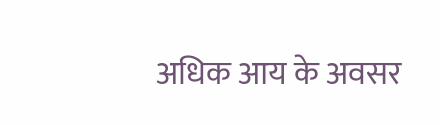अधिक आय के अवसर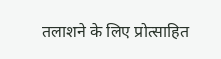तलाशने के लिए प्रोत्साहित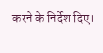करने के निर्देश दिए।